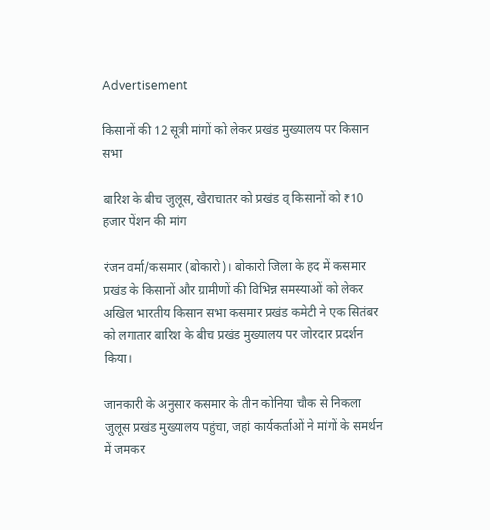Advertisement

किसानों की 12 सूत्री मांगों को लेकर प्रखंड मुख्यालय पर किसान सभा

बारिश के बीच जुलूस, खैराचातर को प्रखंड व् किसानों को ₹10 हजार पेंशन की मांग

रंजन वर्मा/कसमार (बोकारो)। बोकारो जिला के हद में कसमार प्रखंड के किसानों और ग्रामीणों की विभिन्न समस्याओं को लेकर अखिल भारतीय किसान सभा कसमार प्रखंड कमेटी ने एक सितंबर को लगातार बारिश के बीच प्रखंड मुख्यालय पर जोरदार प्रदर्शन किया।

जानकारी के अनुसार कसमार के तीन कोनिया चौक से निकला जुलूस प्रखंड मुख्यालय पहुंचा, जहां कार्यकर्ताओं ने मांगों के समर्थन में जमकर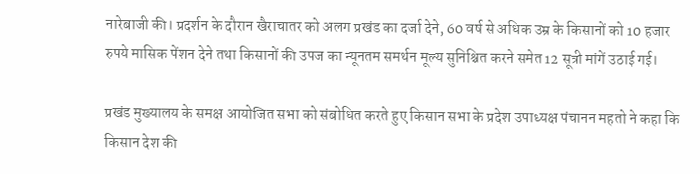नारेबाजी की। प्रदर्शन के दौरान खैराचातर को अलग प्रखंड का दर्जा देने, 60 वर्ष से अधिक उम्र के किसानों को 10 हजार रुपये मासिक पेंशन देने तथा किसानों की उपज का न्यूनतम समर्थन मूल्य सुनिश्चित करने समेत 12 सूत्री मांगें उठाई गई।

प्रखंड मुख्यालय के समक्ष आयोजित सभा को संबोधित करते हुए किसान सभा के प्रदेश उपाध्यक्ष पंचानन महतो ने कहा कि किसान देश की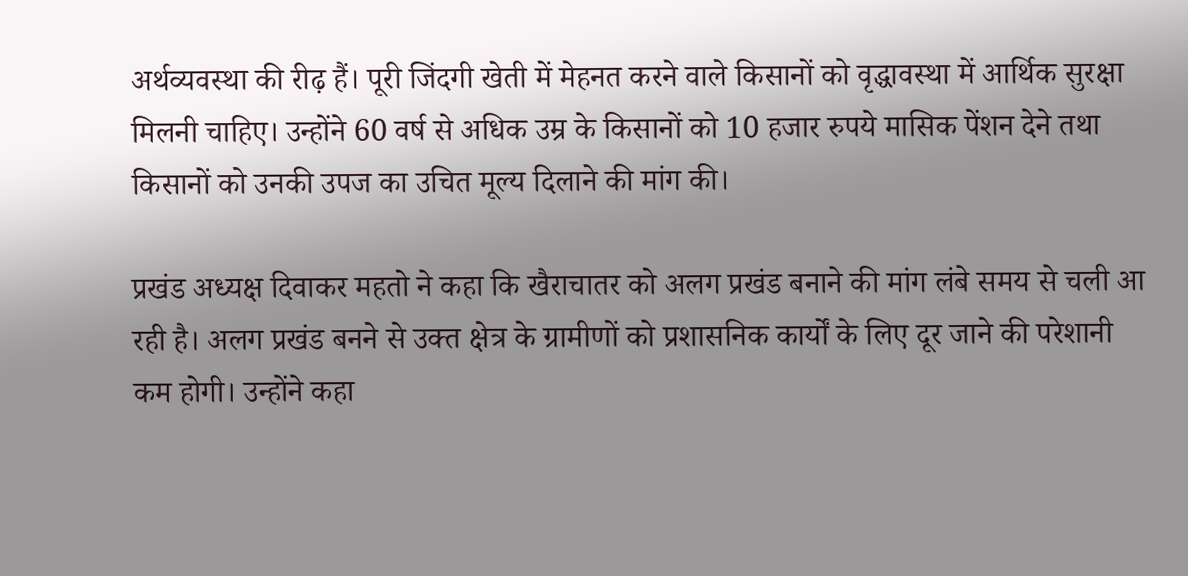अर्थव्यवस्था की रीढ़ हैं। पूरी जिंदगी खेती में मेहनत करने वाले किसानों को वृद्धावस्था में आर्थिक सुरक्षा मिलनी चाहिए। उन्होंने 60 वर्ष से अधिक उम्र के किसानों को 10 हजार रुपये मासिक पेंशन देने तथा किसानों को उनकी उपज का उचित मूल्य दिलाने की मांग की।

प्रखंड अध्यक्ष दिवाकर महतो ने कहा कि खैराचातर को अलग प्रखंड बनाने की मांग लंबे समय से चली आ रही है। अलग प्रखंड बनने से उक्त क्षेत्र के ग्रामीणों को प्रशासनिक कार्यों के लिए दूर जाने की परेशानी कम होगी। उन्होंने कहा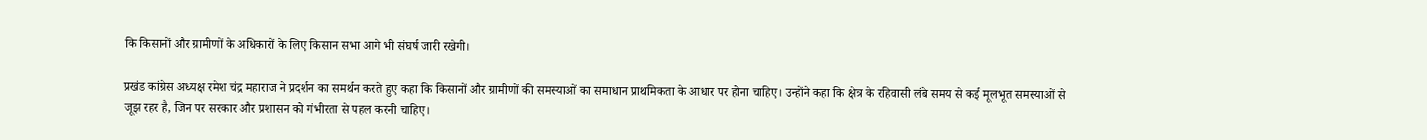कि किसानों और ग्रामीणों के अधिकारों के लिए किसान सभा आगे भी संघर्ष जारी रखेगी।

प्रखंड कांग्रेस अध्यक्ष रमेश चंद्र महाराज ने प्रदर्शन का समर्थन करते हुए कहा कि किसानों और ग्रामीणों की समस्याओं का समाधान प्राथमिकता के आधार पर होना चाहिए। उन्होंने कहा कि क्षेत्र के रहिवासी लंबे समय से कई मूलभूत समस्याओं से जूझ रहर है, जिन पर सरकार और प्रशासन को गंभीरता से पहल करनी चाहिए।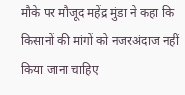मौके पर मौजूद महेंद्र मुंडा ने कहा कि किसानों की मांगों को नजरअंदाज नहीं किया जाना चाहिए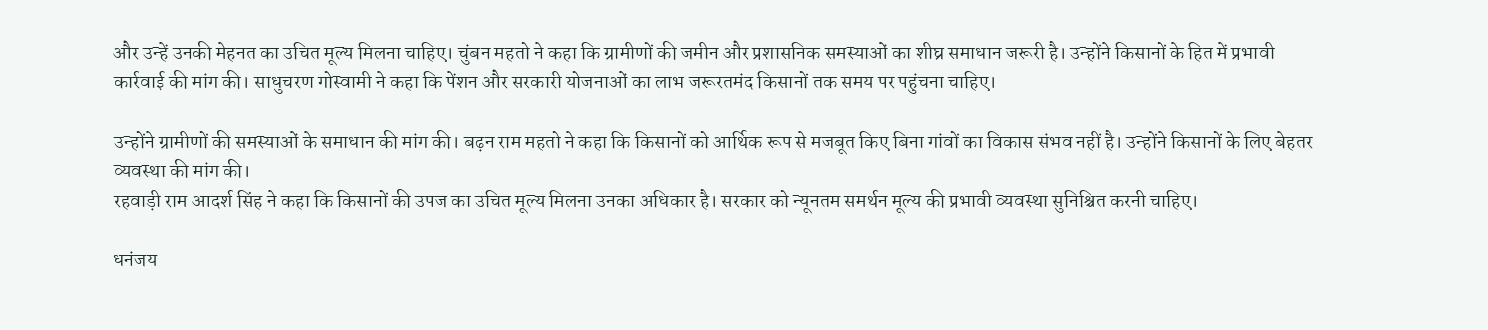और उन्हें उनकी मेहनत का उचित मूल्य मिलना चाहिए। चुंबन महतो ने कहा कि ग्रामीणों की जमीन और प्रशासनिक समस्याओं का शीघ्र समाधान जरूरी है। उन्होंने किसानों के हित में प्रभावी कार्रवाई की मांग की। साधुचरण गोस्वामी ने कहा कि पेंशन और सरकारी योजनाओं का लाभ जरूरतमंद किसानों तक समय पर पहुंचना चाहिए।

उन्होंने ग्रामीणों की समस्याओं के समाधान की मांग की। बढ़न राम महतो ने कहा कि किसानों को आर्थिक रूप से मजबूत किए बिना गांवों का विकास संभव नहीं है। उन्होंने किसानों के लिए बेहतर व्यवस्था की मांग की।
रहवाड़ी राम आदर्श सिंह ने कहा कि किसानों की उपज का उचित मूल्य मिलना उनका अधिकार है। सरकार को न्यूनतम समर्थन मूल्य की प्रभावी व्यवस्था सुनिश्चित करनी चाहिए।

धनंजय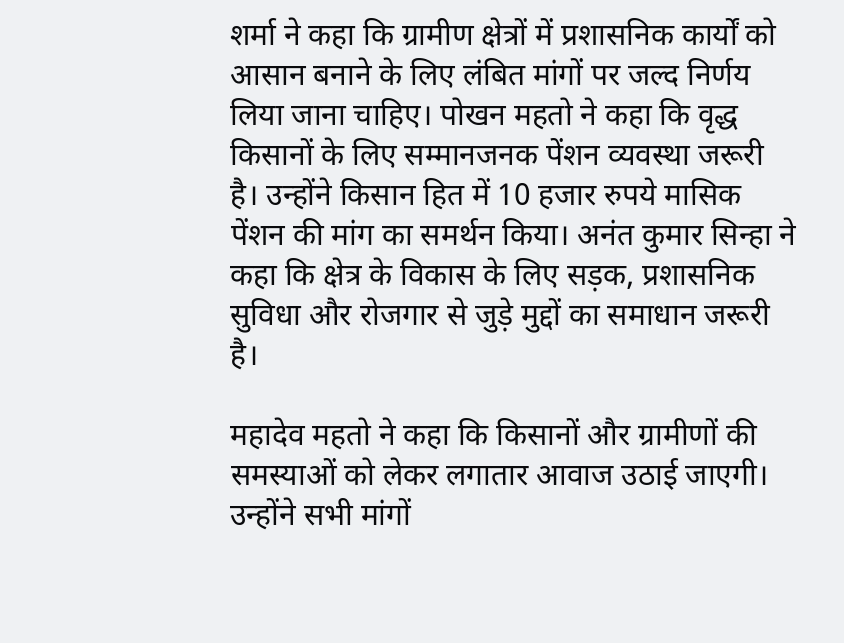शर्मा ने कहा कि ग्रामीण क्षेत्रों में प्रशासनिक कार्यों को आसान बनाने के लिए लंबित मांगों पर जल्द निर्णय लिया जाना चाहिए। पोखन महतो ने कहा कि वृद्ध किसानों के लिए सम्मानजनक पेंशन व्यवस्था जरूरी है। उन्होंने किसान हित में 10 हजार रुपये मासिक पेंशन की मांग का समर्थन किया। अनंत कुमार सिन्हा ने कहा कि क्षेत्र के विकास के लिए सड़क, प्रशासनिक सुविधा और रोजगार से जुड़े मुद्दों का समाधान जरूरी है।

महादेव महतो ने कहा कि किसानों और ग्रामीणों की समस्याओं को लेकर लगातार आवाज उठाई जाएगी। उन्होंने सभी मांगों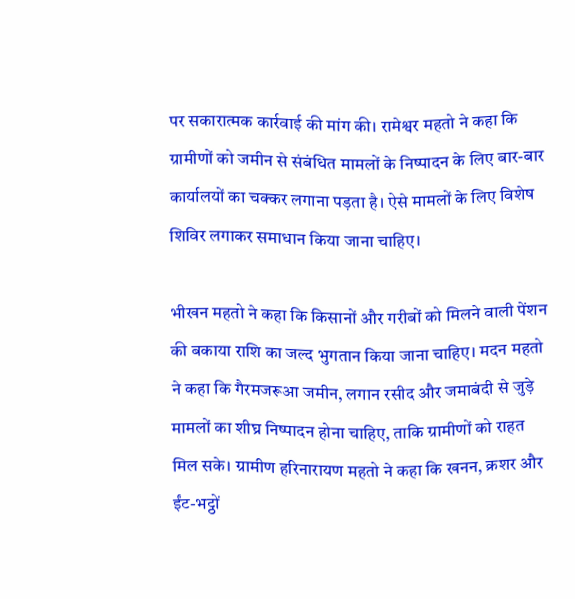पर सकारात्मक कार्रवाई की मांग की। रामेश्वर महतो ने कहा कि ग्रामीणों को जमीन से संबंधित मामलों के निष्पादन के लिए बार-बार कार्यालयों का चक्कर लगाना पड़ता है। ऐसे मामलों के लिए विशेष शिविर लगाकर समाधान किया जाना चाहिए।

भीखन महतो ने कहा कि किसानों और गरीबों को मिलने वाली पेंशन की बकाया राशि का जल्द भुगतान किया जाना चाहिए। मदन महतो ने कहा कि गैरमजरूआ जमीन, लगान रसीद और जमाबंदी से जुड़े मामलों का शीघ्र निष्पादन होना चाहिए, ताकि ग्रामीणों को राहत मिल सके। ग्रामीण हरिनारायण महतो ने कहा कि खनन, क्रशर और ईंट-भट्ठों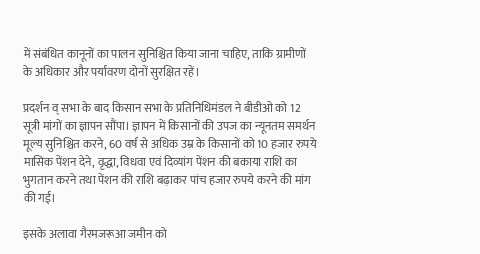में संबंधित कानूनों का पालन सुनिश्चित किया जाना चाहिए, ताकि ग्रामीणों के अधिकार और पर्यावरण दोनों सुरक्षित रहें।

प्रदर्शन व् सभा के बाद किसान सभा के प्रतिनिधिमंडल ने बीडीओ को 12 सूत्री मांगों का ज्ञापन सौंपा। ज्ञापन में किसानों की उपज का न्यूनतम समर्थन मूल्य सुनिश्चित करने, 60 वर्ष से अधिक उम्र के किसानों को 10 हजार रुपये मासिक पेंशन देने, वृद्धा, विधवा एवं दिव्यांग पेंशन की बकाया राशि का भुगतान करने तथा पेंशन की राशि बढ़ाकर पांच हजार रुपये करने की मांग की गई।

इसके अलावा गैरमजरूआ जमीन को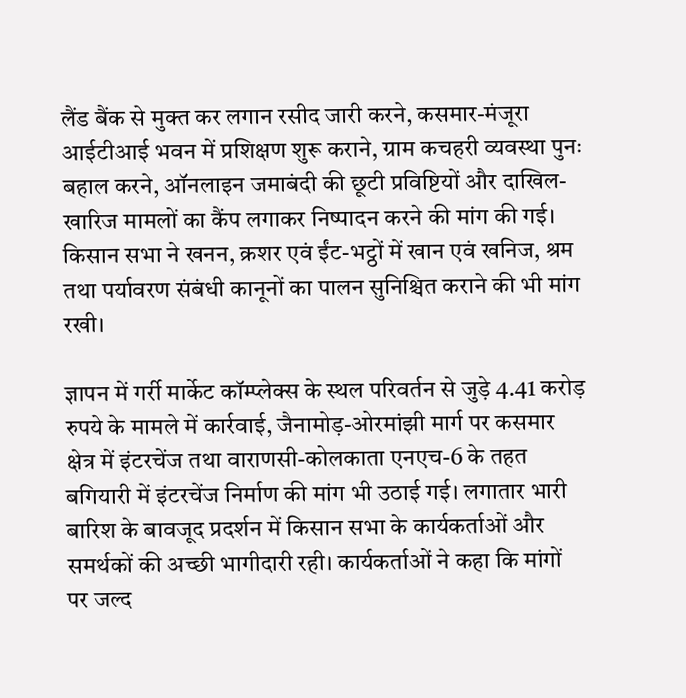लैंड बैंक से मुक्त कर लगान रसीद जारी करने, कसमार-मंजूरा आईटीआई भवन में प्रशिक्षण शुरू कराने, ग्राम कचहरी व्यवस्था पुनः बहाल करने, ऑनलाइन जमाबंदी की छूटी प्रविष्टियों और दाखिल-खारिज मामलों का कैंप लगाकर निष्पादन करने की मांग की गई।
किसान सभा ने खनन, क्रशर एवं ईंट-भट्ठों में खान एवं खनिज, श्रम तथा पर्यावरण संबंधी कानूनों का पालन सुनिश्चित कराने की भी मांग रखी।

ज्ञापन में गर्री मार्केट कॉम्प्लेक्स के स्थल परिवर्तन से जुड़े 4.41 करोड़ रुपये के मामले में कार्रवाई, जैनामोड़-ओरमांझी मार्ग पर कसमार क्षेत्र में इंटरचेंज तथा वाराणसी-कोलकाता एनएच-6 के तहत बगियारी में इंटरचेंज निर्माण की मांग भी उठाई गई। लगातार भारी बारिश के बावजूद प्रदर्शन में किसान सभा के कार्यकर्ताओं और समर्थकों की अच्छी भागीदारी रही। कार्यकर्ताओं ने कहा कि मांगों पर जल्द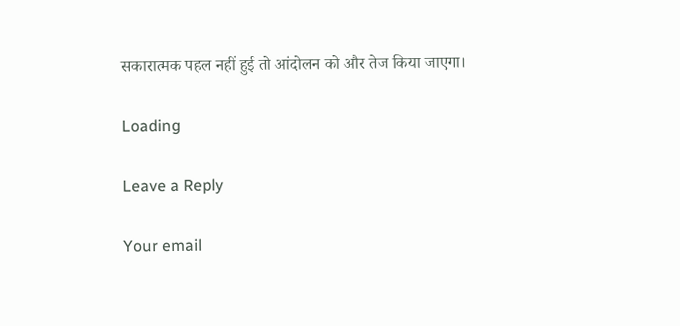सकारात्मक पहल नहीं हुई तो आंदोलन को और तेज किया जाएगा।

Loading

Leave a Reply

Your email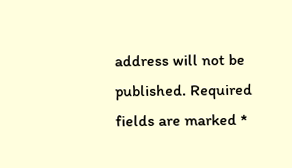address will not be published. Required fields are marked *